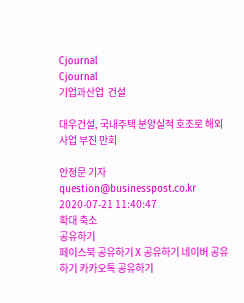Cjournal
Cjournal
기업과산업  건설

대우건설, 국내주택 분양실적 호조로 해외사업 부진 만회

안정문 기자 question@businesspost.co.kr 2020-07-21 11:40:47
확대 축소
공유하기
페이스북 공유하기 X 공유하기 네이버 공유하기 카카오톡 공유하기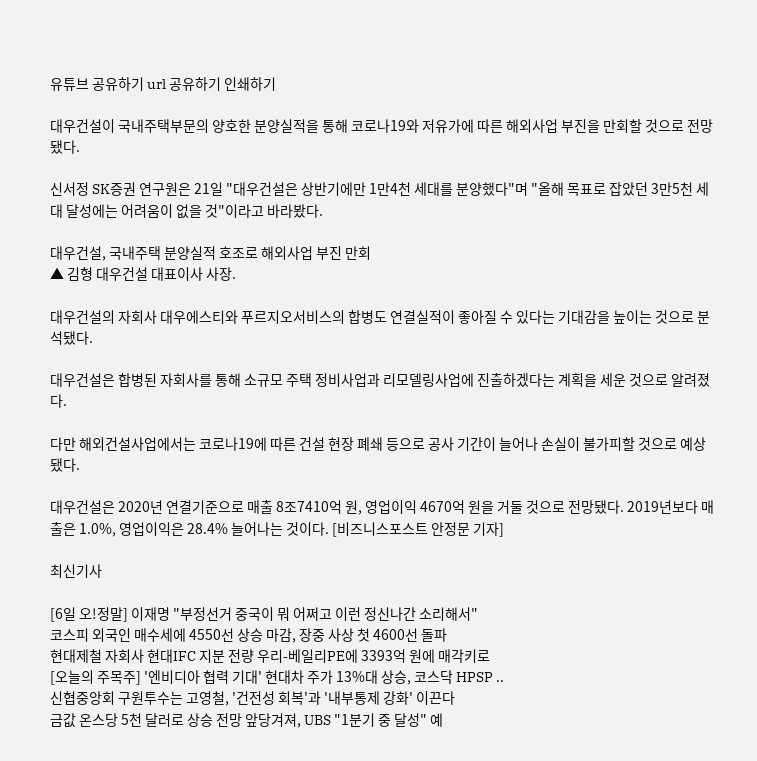유튜브 공유하기 url 공유하기 인쇄하기

대우건설이 국내주택부문의 양호한 분양실적을 통해 코로나19와 저유가에 따른 해외사업 부진을 만회할 것으로 전망됐다.

신서정 SK증권 연구원은 21일 "대우건설은 상반기에만 1만4천 세대를 분양했다"며 "올해 목표로 잡았던 3만5천 세대 달성에는 어려움이 없을 것"이라고 바라봤다.

대우건설, 국내주택 분양실적 호조로 해외사업 부진 만회
▲ 김형 대우건설 대표이사 사장.

대우건설의 자회사 대우에스티와 푸르지오서비스의 합병도 연결실적이 좋아질 수 있다는 기대감을 높이는 것으로 분석됐다.

대우건설은 합병된 자회사를 통해 소규모 주택 정비사업과 리모델링사업에 진출하겠다는 계획을 세운 것으로 알려졌다.

다만 해외건설사업에서는 코로나19에 따른 건설 현장 폐쇄 등으로 공사 기간이 늘어나 손실이 불가피할 것으로 예상됐다.

대우건설은 2020년 연결기준으로 매출 8조7410억 원, 영업이익 4670억 원을 거둘 것으로 전망됐다. 2019년보다 매출은 1.0%, 영업이익은 28.4% 늘어나는 것이다. [비즈니스포스트 안정문 기자]

최신기사

[6일 오!정말] 이재명 "부정선거 중국이 뭐 어쩌고 이런 정신나간 소리해서"
코스피 외국인 매수세에 4550선 상승 마감, 장중 사상 첫 4600선 돌파
현대제철 자회사 현대IFC 지분 전량 우리-베일리PE에 3393억 원에 매각키로
[오늘의 주목주] '엔비디아 협력 기대' 현대차 주가 13%대 상승, 코스닥 HPSP ..
신협중앙회 구원투수는 고영철, '건전성 회복'과 '내부통제 강화' 이끈다
금값 온스당 5천 달러로 상승 전망 앞당겨져, UBS "1분기 중 달성" 예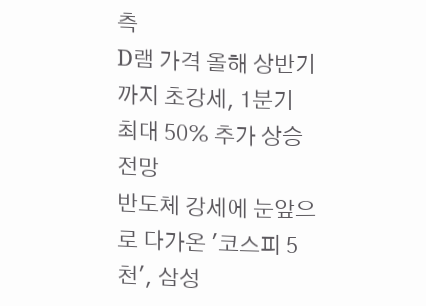측
D램 가격 올해 상반기까지 초강세, 1분기 최대 50% 추가 상승 전망
반도체 강세에 눈앞으로 다가온 '코스피 5천', 삼성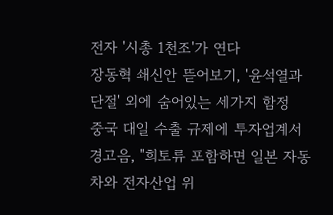전자 '시총 1천조'가 연다
장동혁 쇄신안 뜯어보기, '윤석열과 단절' 외에 숨어있는 세가지 함정
중국 대일 수출 규제에 투자업계서 경고음, "희토류 포함하면 일본 자동차와 전자산업 위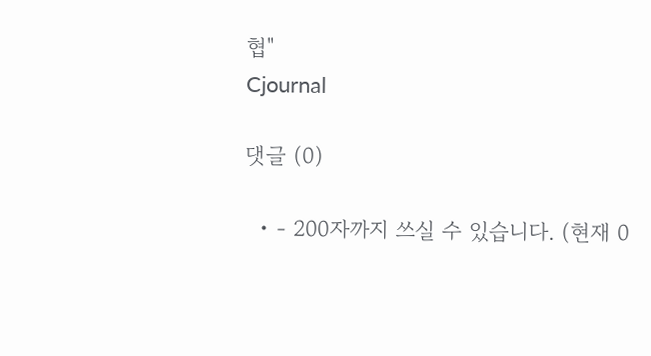협"
Cjournal

댓글 (0)

  • - 200자까지 쓰실 수 있습니다. (현재 0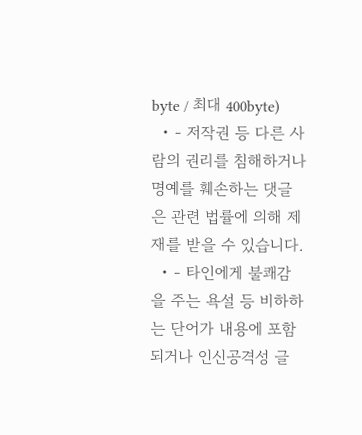byte / 최대 400byte)
  • - 저작권 등 다른 사람의 권리를 침해하거나 명예를 훼손하는 댓글은 관련 법률에 의해 제재를 받을 수 있습니다.
  • - 타인에게 불쾌감을 주는 욕설 등 비하하는 단어가 내용에 포함되거나 인신공격성 글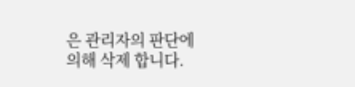은 관리자의 판단에 의해 삭제 합니다.